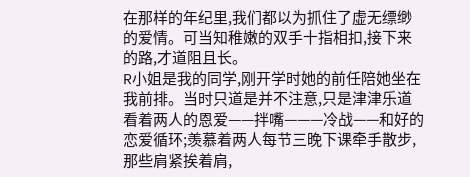在那样的年纪里,我们都以为抓住了虚无缥缈的爱情。可当知稚嫩的双手十指相扣,接下来的路,才道阻且长。
R小姐是我的同学,刚开学时她的前任陪她坐在我前排。当时只道是并不注意,只是津津乐道看着两人的恩爱——拌嘴———冷战——和好的恋爱循环;羡慕着两人每节三晚下课牵手散步,那些肩紧挨着肩,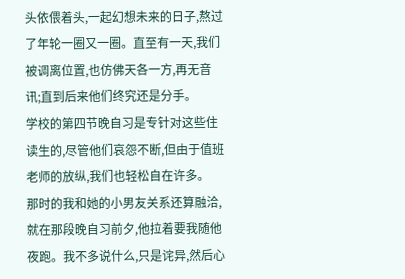头依偎着头,一起幻想未来的日子,熬过了年轮一圈又一圈。直至有一天,我们被调离位置,也仿佛天各一方,再无音讯;直到后来他们终究还是分手。
学校的第四节晚自习是专针对这些住读生的,尽管他们哀怨不断,但由于值班老师的放纵,我们也轻松自在许多。
那时的我和她的小男友关系还算融洽,就在那段晚自习前夕,他拉着要我随他夜跑。我不多说什么,只是诧异,然后心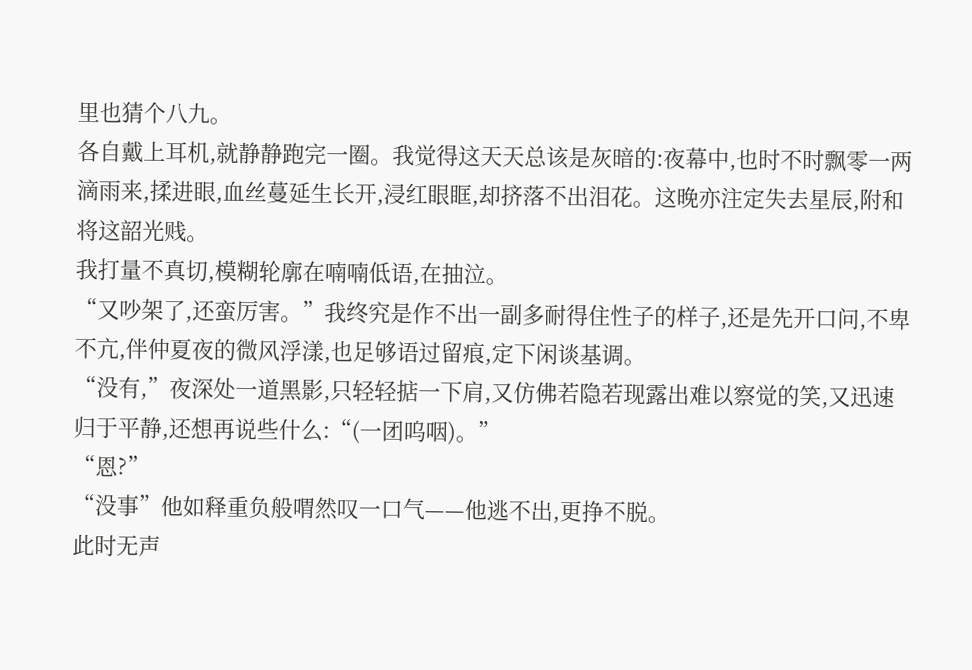里也猜个八九。
各自戴上耳机,就静静跑完一圈。我觉得这天天总该是灰暗的:夜幕中,也时不时飘零一两滴雨来,揉进眼,血丝蔓延生长开,浸红眼眶,却挤落不出泪花。这晚亦注定失去星辰,附和将这韶光贱。
我打量不真切,模糊轮廓在喃喃低语,在抽泣。
“又吵架了,还蛮厉害。”我终究是作不出一副多耐得住性子的样子,还是先开口问,不卑不亢,伴仲夏夜的微风浮漾,也足够语过留痕,定下闲谈基调。
“没有,”夜深处一道黑影,只轻轻掂一下肩,又仿佛若隐若现露出难以察觉的笑,又迅速归于平静,还想再说些什么:“(一团呜咽)。”
“恩?”
“没事”他如释重负般喟然叹一口气——他逃不出,更挣不脱。
此时无声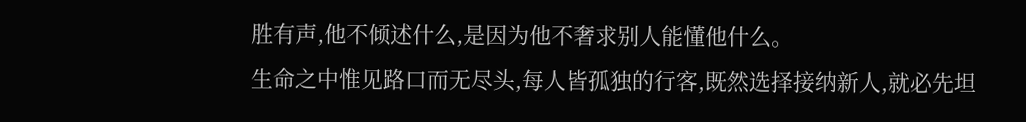胜有声,他不倾述什么,是因为他不奢求别人能懂他什么。
生命之中惟见路口而无尽头,每人皆孤独的行客,既然选择接纳新人,就必先坦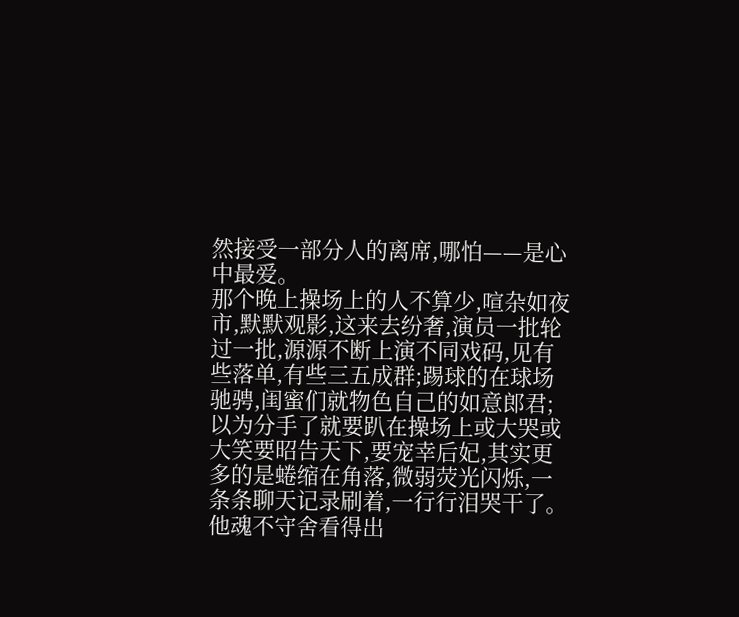然接受一部分人的离席,哪怕——是心中最爱。
那个晚上操场上的人不算少,喧杂如夜市,默默观影,这来去纷奢,演员一批轮过一批,源源不断上演不同戏码,见有些落单,有些三五成群;踢球的在球场驰骋,闺蜜们就物色自己的如意郎君;以为分手了就要趴在操场上或大哭或大笑要昭告天下,要宠幸后妃,其实更多的是蜷缩在角落,微弱荧光闪烁,一条条聊天记录刷着,一行行泪哭干了。他魂不守舍看得出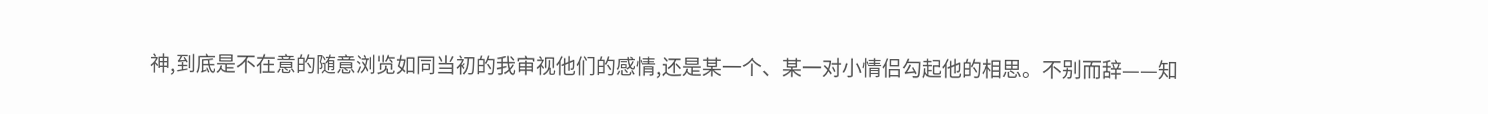神,到底是不在意的随意浏览如同当初的我审视他们的感情,还是某一个、某一对小情侣勾起他的相思。不别而辞——知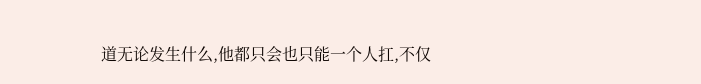道无论发生什么,他都只会也只能一个人扛,不仅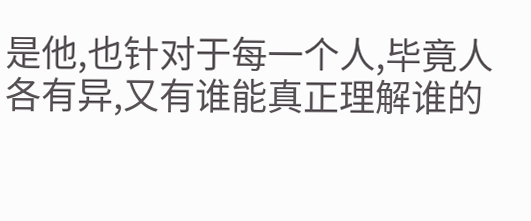是他,也针对于每一个人,毕竟人各有异,又有谁能真正理解谁的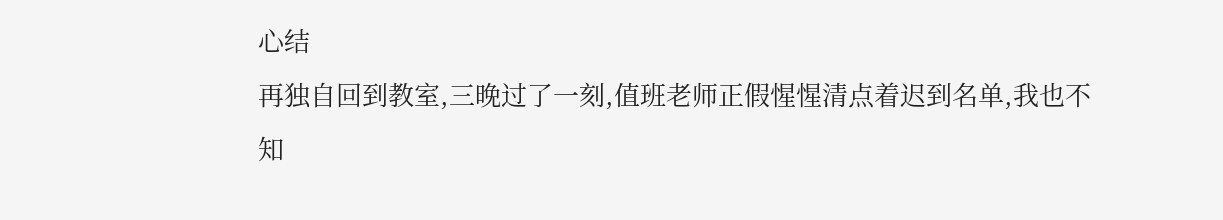心结
再独自回到教室,三晚过了一刻,值班老师正假惺惺清点着迟到名单,我也不知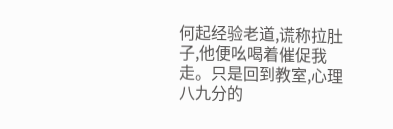何起经验老道,谎称拉肚子,他便吆喝着催促我走。只是回到教室,心理八九分的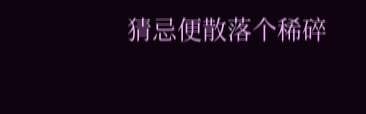猜忌便散落个稀碎